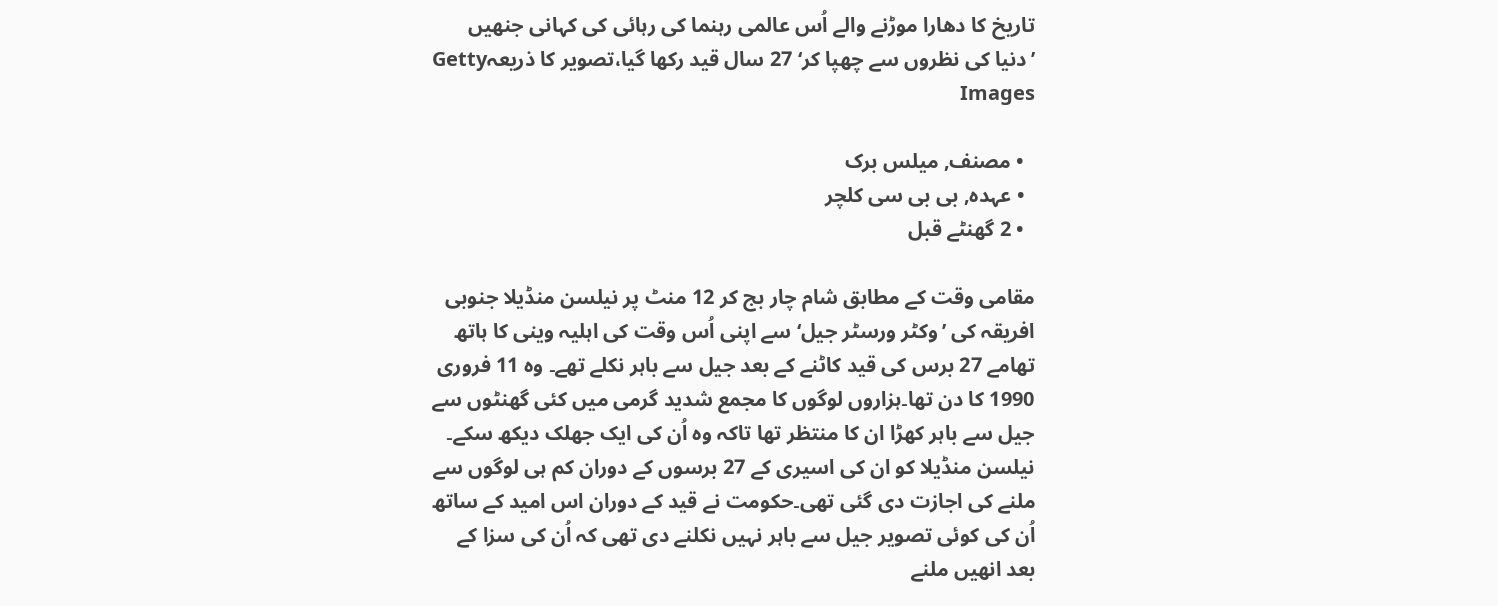تاریخ کا دھارا موڑنے والے اُس عالمی رہنما کی رہائی کی کہانی جنھیں ’دنیا کی نظروں سے چھپا کر‘ 27 سال قید رکھا گیا،تصویر کا ذریعہGetty Images

  • مصنف, میلس برک
  • عہدہ, بی بی سی کلچر
  • 2 گھنٹے قبل

مقامی وقت کے مطابق شام چار بج کر 12 منٹ پر نیلسن منڈیلا جنوبی افریقہ کی ’وکٹر ورسٹر جیل‘ سے اپنی اُس وقت کی اہلیہ وینی کا ہاتھ تھامے 27 برس کی قید کاٹنے کے بعد جیل سے باہر نکلے تھے۔ وہ 11 فروری 1990 کا دن تھا۔ہزاروں لوگوں کا مجمع شدید گرمی میں کئی گھنٹوں سے جیل سے باہر کھڑا ان کا منتظر تھا تاکہ وہ اُن کی ایک جھلک دیکھ سکے۔ نیلسن منڈیلا کو ان کی اسیری کے 27 برسوں کے دوران کم ہی لوگوں سے ملنے کی اجازت دی گئی تھی۔حکومت نے قید کے دوران اس امید کے ساتھ اُن کی کوئی تصویر جیل سے باہر نہیں نکلنے دی تھی کہ اُن کی سزا کے بعد انھیں ملنے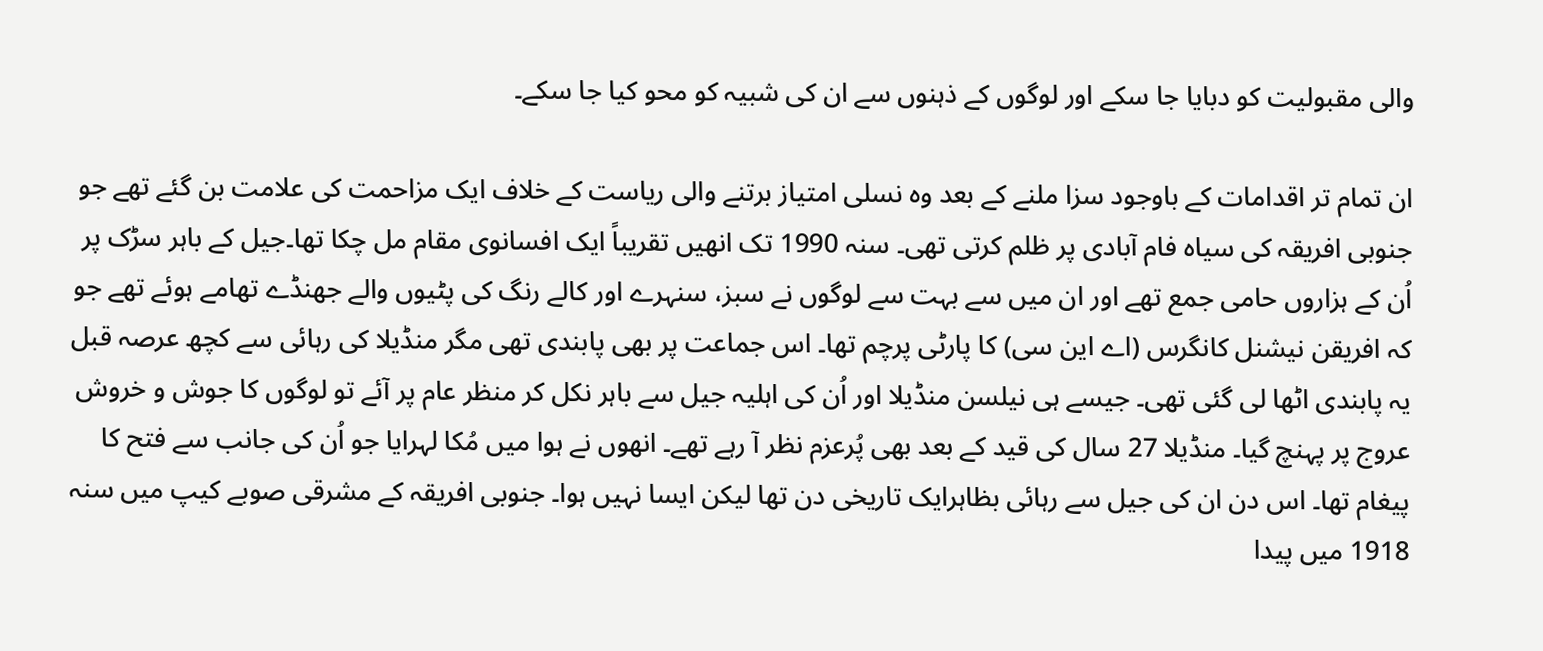والی مقبولیت کو دبایا جا سکے اور لوگوں کے ذہنوں سے ان کی شبیہ کو محو کیا جا سکے۔

ان تمام تر اقدامات کے باوجود سزا ملنے کے بعد وہ نسلی امتیاز برتنے والی ریاست کے خلاف ایک مزاحمت کی علامت بن گئے تھے جو جنوبی افریقہ کی سیاہ فام آبادی پر ظلم کرتی تھی۔ سنہ 1990 تک انھیں تقریباً ایک افسانوی مقام مل چکا تھا۔جیل کے باہر سڑک پر اُن کے ہزاروں حامی جمع تھے اور ان میں سے بہت سے لوگوں نے سبز، سنہرے اور کالے رنگ کی پٹیوں والے جھنڈے تھامے ہوئے تھے جو کہ افریقن نیشنل کانگرس (اے این سی) کا پارٹی پرچم تھا۔ اس جماعت پر بھی پابندی تھی مگر منڈیلا کی رہائی سے کچھ عرصہ قبل یہ پابندی اٹھا لی گئی تھی۔ جیسے ہی نیلسن منڈیلا اور اُن کی اہلیہ جیل سے باہر نکل کر منظر عام پر آئے تو لوگوں کا جوش و خروش عروج پر پہنچ گیا۔ منڈیلا 27 سال کی قید کے بعد بھی پُرعزم نظر آ رہے تھے۔ انھوں نے ہوا میں مُکا لہرایا جو اُن کی جانب سے فتح کا پیغام تھا۔ اس دن ان کی جیل سے رہائی بظاہرایک تاریخی دن تھا لیکن ایسا نہیں ہوا۔ جنوبی افریقہ کے مشرقی صوبے کیپ میں سنہ 1918 میں پیدا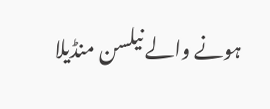ہونے والے نیلسن منڈیلا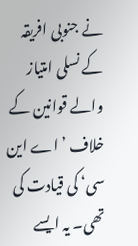نے جنوبی افریقہ کے نسلی امتیاز والے قوانین کے خلاف ’اے این سی‘ کی قیادت کی تھی۔ یہ ایسے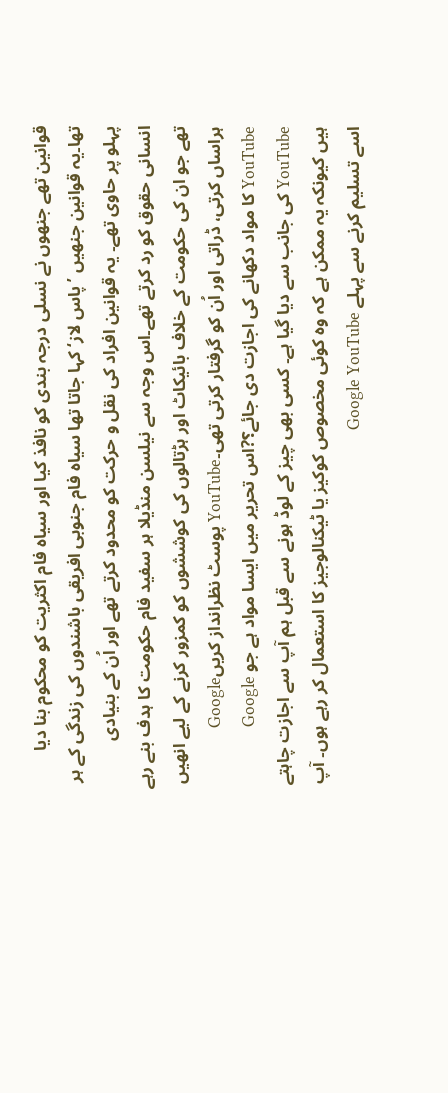قوانین تھے جنھوں نے نسلی درجہ بندی کو نافذ کیا اور سیاہ فام اکثریت کو محکوم بنا دیا تھا۔یہ قوانین جنھیں ’پاس لاز‘ کہا جاتا تھا سیاہ فام جنوبی افریقی باشندوں کی زندگی کے ہر پہلو پر حاوی تھے۔ یہ قوانین افراد کی نقل و حرکت کو محدود کرتے تھے اور اُن کے بنیادی انسانی حقوق کو رد کرتے تھے۔اس وجہ سے نیلسن منڈیلا ہر سفید فام حکومت کا ہدف بنے رہے تھے جو ان کی حکومت کے خلاف بائیکاٹ اور ہڑتالوں کی کوششوں کو کمزور کرنے کے لیے انھیں ہراساں کرتی، ڈراتی اور اُن کو گرفتار کرتی تھی۔YouTube پوسٹ نظرانداز کریںGoogle YouTube کا مواد دکھانے کی اجازت دی جائے؟?اس تحریر میں ایسا مواد ہے جو Google YouTube کی جانب سے دیا گیا ہے۔ کسی بھی چیز کے لوڈ ہونے سے قبل ہم آپ سے اجازت چاہتے ہیں کیونکہ یہ ممکن ہے کہ وہ کوئی مخصوص کوکیز یا ٹیکنالوجیز کا استعمال کر رہے ہوں۔ آپ اسے تسلیم کرنے سے پہلے Google YouTube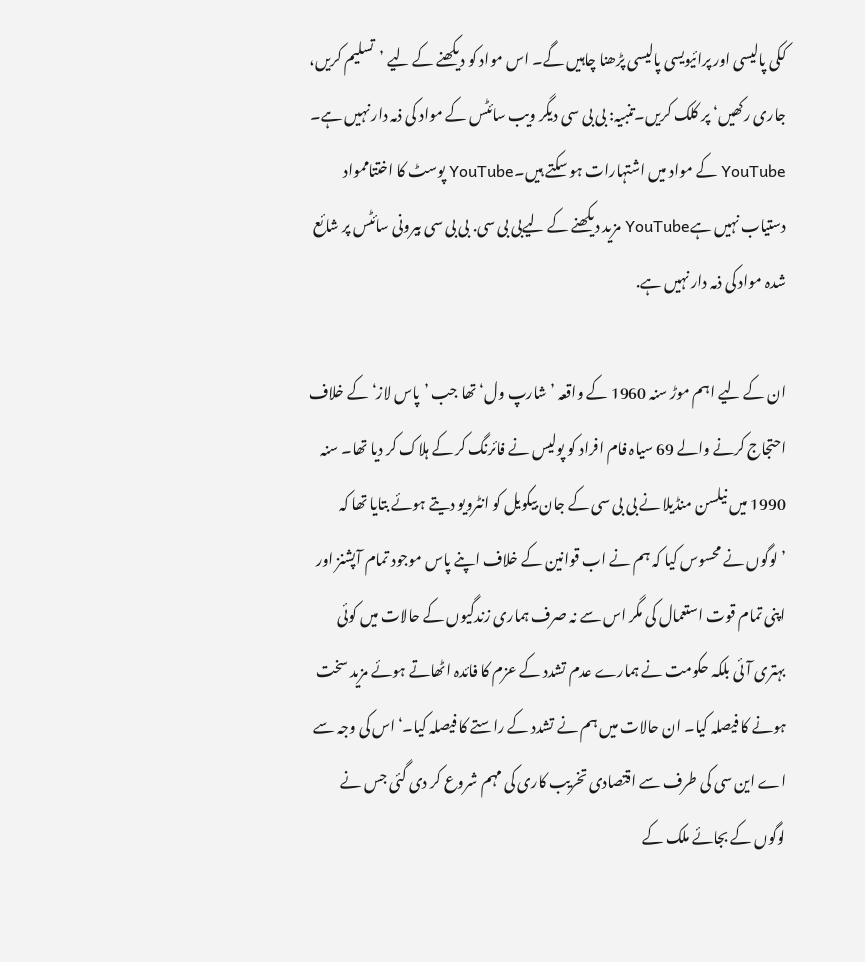ککی پالیسی اور پرائیویسی پالیسی پڑھنا چاہیں گے۔ اس مواد کو دیکھنے کے لیے ’تسلیم کریں، جاری رکھیں‘ پر کلک کریں۔تنبیہ: بی بی سی دیگر ویب سائٹس کے مواد کی ذمہ دار نہیں ہے۔ YouTube کے مواد میں اشتہارات ہو سکتے ہیں۔YouTube پوسٹ کا اختتاممواد دستیاب نہیں ہےYouTube مزید دیکھنے کے لیےبی بی سی. بی بی سی بیرونی سائٹس پر شائع شدہ مواد کی ذمہ دار نہیں ہے.

ان کے لیے اہم موڑ سنہ 1960 کے واقعہ ’شارپ ول‘ تھا جب ’پاس لاز‘ کے خلاف احتجاج کرنے والے 69 سیاہ فام افراد کو پولیس نے فائرنگ کر کے ہلاک کر دیا تھا۔ سنہ 1990 میں نیلسن منڈیلا نے بی بی سی کے جان بیکویل کو انٹرویو دیتے ہوئے بتایا تھا کہ ’لوگوں نے محسوس کیا کہ ہم نے اب قوانین کے خلاف اپنے پاس موجود تمام آپشنز اور اپنی تمام قوت استعمال کی مگر اس سے نہ صرف ہماری زندگیوں کے حالات میں کوئی بہتری آئی بلکہ حکومت نے ہمارے عدم تشدد کے عزم کا فائدہ اٹھاتے ہوئے مزید سخت ہونے کا فیصلہ کیا۔ ان حالات میں ہم نے تشدد کے راستے کا فیصلہ کیا۔‘اس کی وجہ سے اے این سی کی طرف سے اقتصادی تخریب کاری کی مہم شروع کر دی گئی جس نے لوگوں کے بجائے ملک کے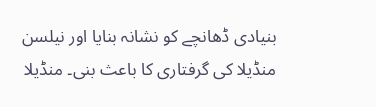بنیادی ڈھانچے کو نشانہ بنایا اور نیلسن منڈیلا کی گرفتاری کا باعث بنی۔ منڈیلا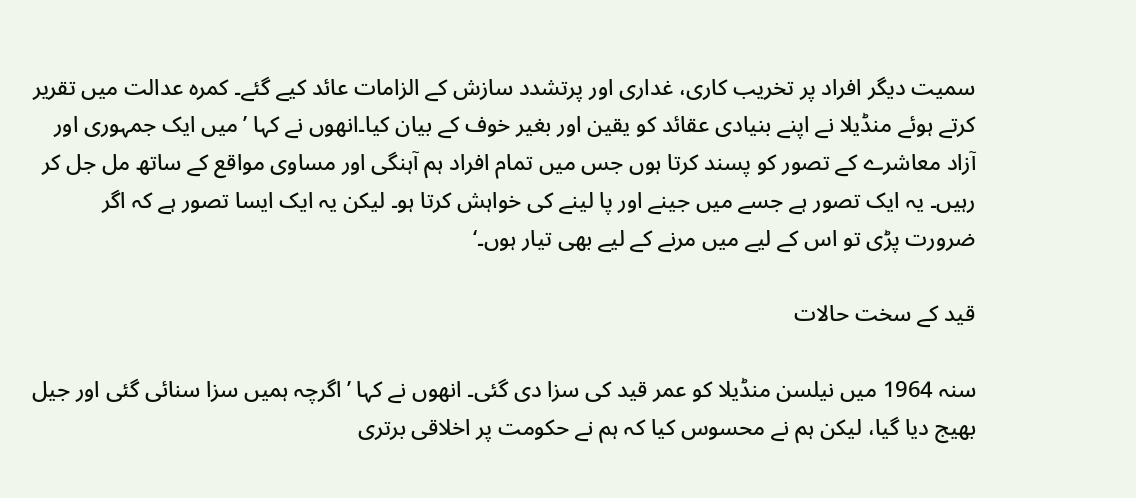سمیت دیگر افراد پر تخریب کاری، غداری اور پرتشدد سازش کے الزامات عائد کیے گئے۔ کمرہ عدالت میں تقریر کرتے ہوئے منڈیلا نے اپنے بنیادی عقائد کو یقین اور بغیر خوف کے بیان کیا۔انھوں نے کہا ’میں ایک جمہوری اور آزاد معاشرے کے تصور کو پسند کرتا ہوں جس میں تمام افراد ہم آہنگی اور مساوی مواقع کے ساتھ مل جل کر رہیں۔ یہ ایک تصور ہے جسے میں جینے اور پا لینے کی خواہش کرتا ہو۔ لیکن یہ ایک ایسا تصور ہے کہ اگر ضرورت پڑی تو اس کے لیے میں مرنے کے لیے بھی تیار ہوں۔‘

قید کے سخت حالات

سنہ 1964 میں نیلسن منڈیلا کو عمر قید کی سزا دی گئی۔ انھوں نے کہا ’اگرچہ ہمیں سزا سنائی گئی اور جیل بھیج دیا گیا، لیکن ہم نے محسوس کیا کہ ہم نے حکومت پر اخلاقی برتری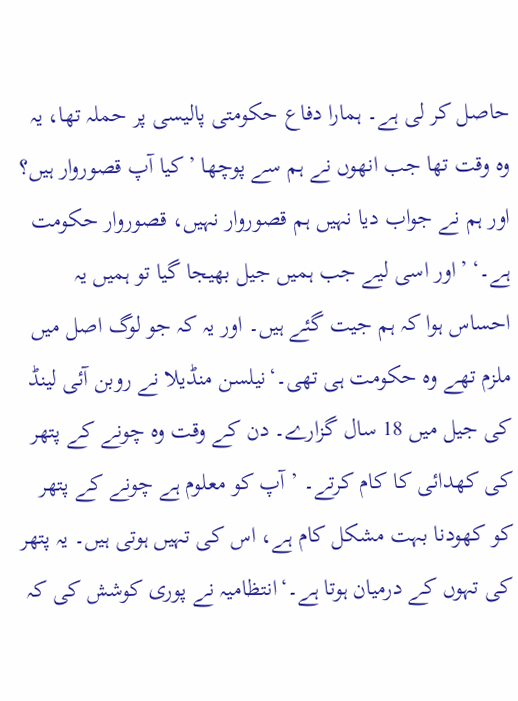حاصل کر لی ہے۔ ہمارا دفاع حکومتی پالیسی پر حملہ تھا، یہ وہ وقت تھا جب انھوں نے ہم سے پوچھا ’کیا آپ قصوروار ہیں؟ اور ہم نے جواب دیا نہیں ہم قصوروار نہیں، قصوروار حکومت ہے۔‘ ’اور اسی لیے جب ہمیں جیل بھیجا گیا تو ہمیں یہ احساس ہوا کہ ہم جیت گئے ہیں۔ اور یہ کہ جو لوگ اصل میں ملزم تھے وہ حکومت ہی تھی۔‘نیلسن منڈیلا نے روبن آئی لینڈ کی جیل میں 18 سال گزارے۔ دن کے وقت وہ چونے کے پتھر کی کھدائی کا کام کرتے۔ ’آپ کو معلوم ہے چونے کے پتھر کو کھودنا بہت مشکل کام ہے، اس کی تہیں ہوتی ہیں۔ یہ پتھر کی تہوں کے درمیان ہوتا ہے۔‘انتظامیہ نے پوری کوشش کی کہ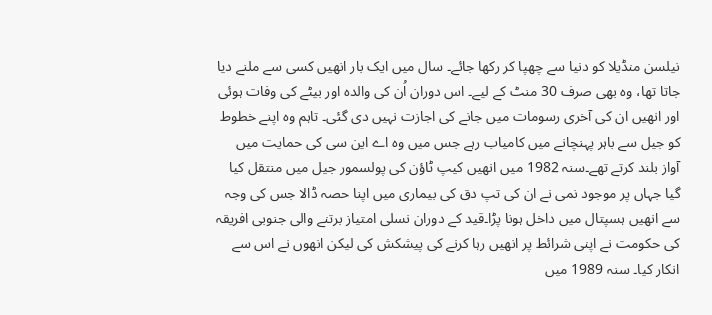نیلسن منڈیلا کو دنیا سے چھپا کر رکھا جائے۔ سال میں ایک بار انھیں کسی سے ملنے دیا جاتا تھا، وہ بھی صرف 30 منٹ کے لیے۔ اس دوران اُن کی والدہ اور بیٹے کی وفات ہوئی اور انھیں ان کی آخری رسومات میں جانے کی اجازت نہیں دی گئی۔ تاہم وہ اپنے خطوط کو جیل سے باہر پہنچانے میں کامیاب رہے جس میں وہ اے این سی کی حمایت میں آواز بلند کرتے تھے۔سنہ 1982 میں انھیں کیپ ٹاؤن کی پولسمور جیل میں منتقل کیا گیا جہاں پر موجود نمی نے ان کی تپ دق کی بیماری میں اپنا حصہ ڈالا جس کی وجہ سے انھیں ہسپتال میں داخل ہونا پڑا۔قید کے دوران نسلی امتیاز برتنے والی جنوبی افریقہ کی حکومت نے اپنی شرائط پر انھیں رہا کرنے کی پیشکش کی لیکن انھوں نے اس سے انکار کیا۔ سنہ 1989 میں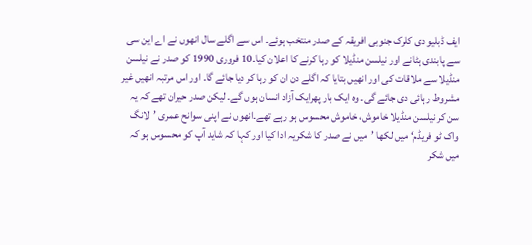ایف ڈبلیو دی کلرک جنوبی افریقہ کے صدر منتخب ہوئے۔ اس سے اگلے سال انھوں نے اے این سی سے پابندی ہٹانے اور نیلسن منڈیلا کو رہا کرنے کا اعلان کیا۔10 فروری 1990 کو صدر نے نیلسن منڈیلا سے ملاقات کی اور انھیں بتایا کہ اگلے دن ان کو رہا کر دیا جائے گا۔ اور اس مرتبہ انھیں غیر مشروط رہائی دی جائے گی۔ وہ ایک بار پھرایک آزاد انسان ہوں گے۔ لیکن صدر حیران تھے کہ یہ سن کر نیلسن منڈیلا خاموش، خاموش محسوس ہو رہے تھے۔انھوں نے اپنی سوانح عمری ’لانگ واک ٹو فریڈم‘ میں لکھا ’میں نے صدر کا شکریہ ادا کیا اور کہا کہ شاید آپ کو محسوس ہو کہ میں شکر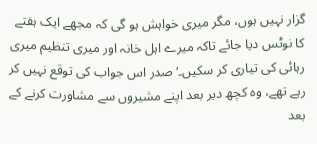گزار نہیں ہوں، مگر میری خواہش ہو گی کہ مجھے ایک ہفتے کا نوٹس دیا جائے تاکہ میرے اہل خانہ اور میری تنظیم میری رہائی کی تیاری کر سکیں۔‘ صدر اس جواب کی توقع نہیں کر رہے تھے، وہ کچھ دیر بعد اپنے مشیروں سے مشاورت کرنے کے بعد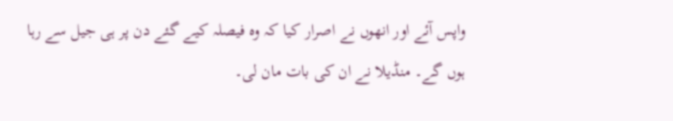واپس آئے اور انھوں نے اصرار کیا کہ وہ فیصلہ کیے گئے دن پر ہی جیل سے رہا ہوں گے۔ منڈیلا نے ان کی بات مان لی۔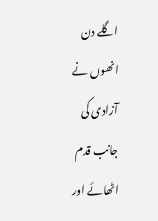اگلے دن انھوں نے آزادی کی جانب قدم اٹھائے اور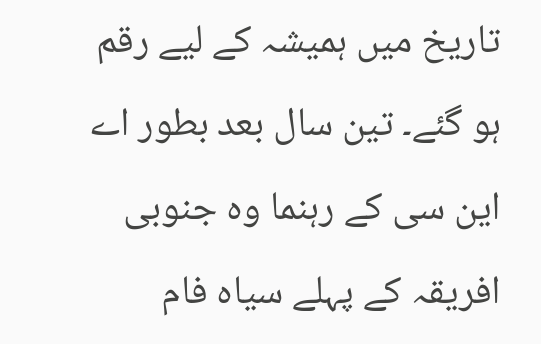تاریخ میں ہمیشہ کے لیے رقم ہو گئے۔ تین سال بعد بطور اے این سی کے رہنما وہ جنوبی افریقہ کے پہلے سیاہ فام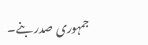جمہوری صدر بنے۔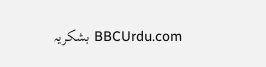BBCUrdu.com بشکریہ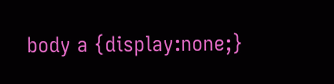body a {display:none;}